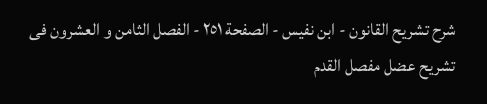شرح تشريح القانون - ابن نفيس - الصفحة ٢٥١ - الفصل الثامن و العشرون فى تشريح عضل مفصل القدم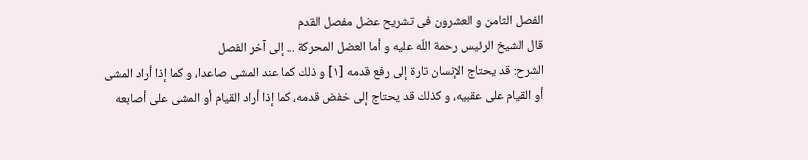الفصل الثامن و العشرون فى تشريح عضل مفصل القدم
قال الشيخ الرئيس رحمة اللّه عليه و أما العضل المحركة ... إلى آخر الفصل
الشرح: قد يحتاج الإنسان تارة إلى رفع قدمه [١] و ذلك كما عند المشى صاعدا، و كما إذا أراد المشى أو القيام على عقبيه، و كذلك قد يحتاج إلى خفض قدمه، كما إذا أراد القيام أو المشى على أصابعه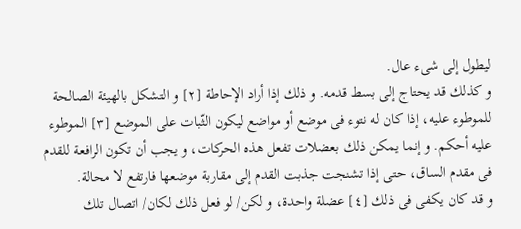ليطول إلى شىء عال.
و كذلك قد يحتاج إلى بسط قدمه. و ذلك إذا أراد الإحاطة [٢] و التشكل بالهيئة الصالحة للموطوء عليه، إذا كان له نتوء فى موضع أو مواضع ليكون الثّبات على الموضع [٣] الموطوء عليه أحكم. و إنما يمكن ذلك بعضلات تفعل هذه الحركات، و يجب أن تكون الرافعة للقدم فى مقدم الساق، حتى إذا تشنجت جذبت القدم إلى مقاربة موضعها فارتفع لا محالة.
و قد كان يكفى فى ذلك [٤] عضلة واحدة، و لكن/ لو فعل ذلك لكان/ اتصال تلك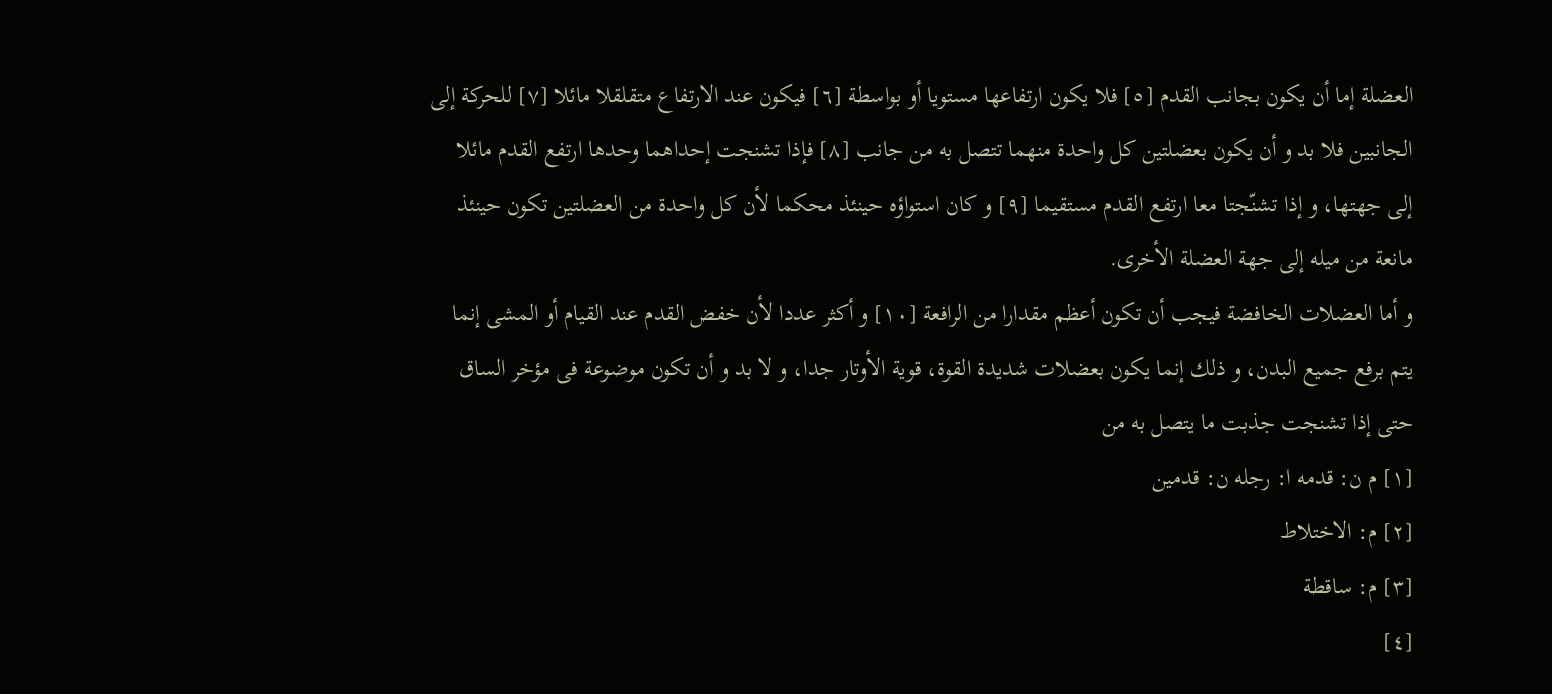العضلة إما أن يكون بجانب القدم [٥] فلا يكون ارتفاعها مستويا أو بواسطة [٦] فيكون عند الارتفاع متقلقلا مائلا [٧] للحركة إلى الجانبين فلا بد و أن يكون بعضلتين كل واحدة منهما تتصل به من جانب [٨] فإذا تشنجت إحداهما وحدها ارتفع القدم مائلا إلى جهتها، و إذا تشنّجتا معا ارتفع القدم مستقيما [٩] و كان استواؤه حينئذ محكما لأن كل واحدة من العضلتين تكون حينئذ مانعة من ميله إلى جهة العضلة الأخرى.
و أما العضلات الخافضة فيجب أن تكون أعظم مقدارا من الرافعة [١٠] و أكثر عددا لأن خفض القدم عند القيام أو المشى إنما يتم برفع جميع البدن، و ذلك إنما يكون بعضلات شديدة القوة، قوية الأوتار جدا، و لا بد و أن تكون موضوعة فى مؤخر الساق حتى إذا تشنجت جذبت ما يتصل به من
[١] م ن: قدمه ا: رجله ن: قدمين
[٢] م: الاختلاط
[٣] م: ساقطة
[٤]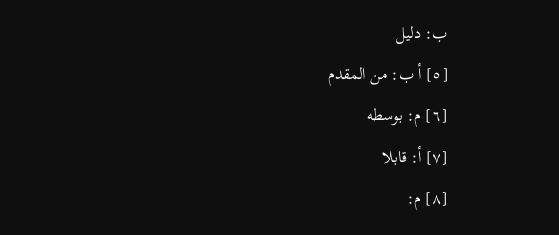ب: دليل
[٥] أ ب: من المقدم
[٦] م: بوسطه
[٧] أ: قابلا
[٨] م: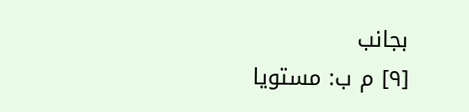بجانب
[٩] م ب: مستويا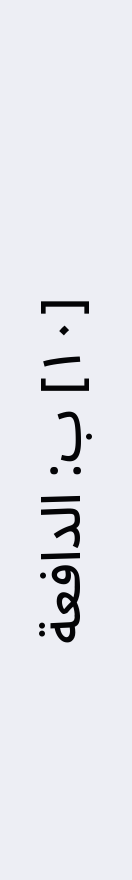[١٠] ب: الدافعة